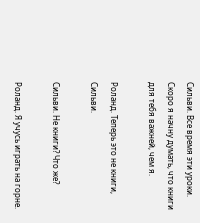Сильви. Все время эти уроки. Скоро я начну думать, что книги для тебя важней, чем я.

Роланд. Теперь это не книги, Сильви.

Сильви. Не книги? Что же?

Роланд. Я учусь играть на горне.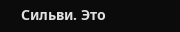Сильви. Это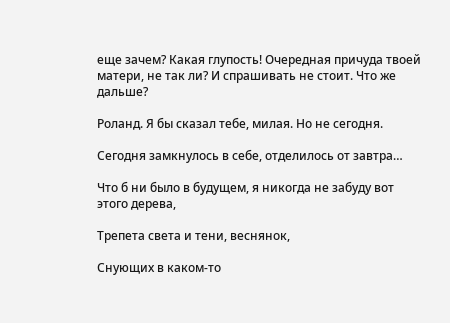еще зачем? Какая глупость! Очередная причуда твоей матери, не так ли? И спрашивать не стоит. Что же дальше?

Роланд. Я бы сказал тебе, милая. Но не сегодня.

Сегодня замкнулось в себе, отделилось от завтра…

Что б ни было в будущем, я никогда не забуду вот этого дерева,

Трепета света и тени, веснянок,

Снующих в каком-то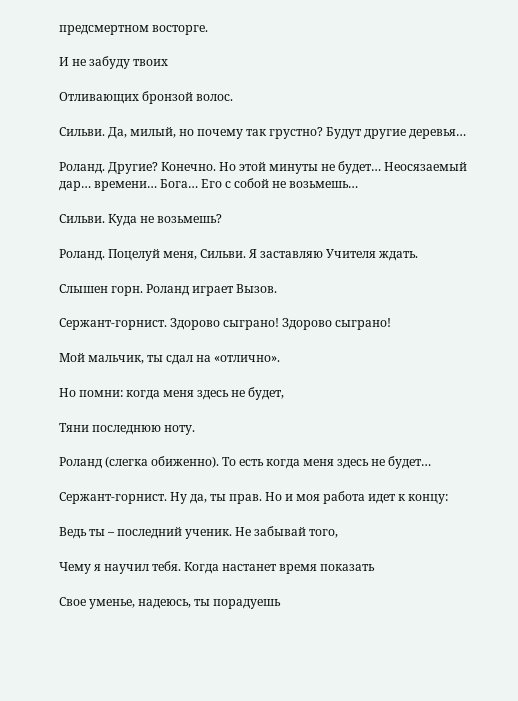предсмертном восторге.

И не забуду твоих

Отливающих бронзой волос.

Сильви. Да, милый, но почему так грустно? Будут другие деревья…

Роланд. Другие? Конечно. Но этой минуты не будет… Неосязаемый дар… времени… Бога… Его с собой не возьмешь…

Сильви. Куда не возьмешь?

Роланд. Поцелуй меня, Сильви. Я заставляю Учителя ждать.

Слышен горн. Роланд играет Вызов.

Сержант-горнист. Здорово сыграно! Здорово сыграно!

Мой мальчик, ты сдал на «отлично».

Но помни: когда меня здесь не будет,

Тяни последнюю ноту.

Роланд (слегка обиженно). То есть когда меня здесь не будет…

Сержант-горнист. Ну да, ты прав. Но и моя работа идет к концу:

Ведь ты – последний ученик. Не забывай того,

Чему я научил тебя. Когда настанет время показать

Свое уменье, надеюсь, ты порадуешь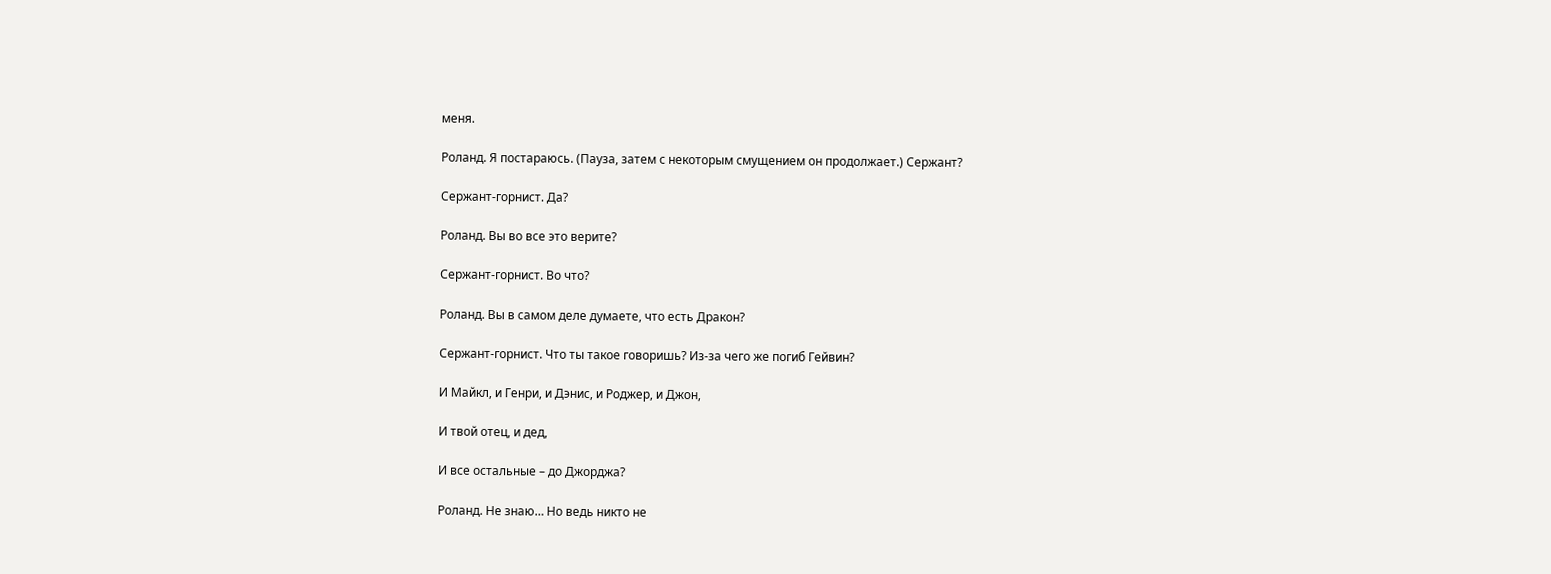меня.

Роланд. Я постараюсь. (Пауза, затем с некоторым смущением он продолжает.) Сержант?

Сержант-горнист. Да?

Роланд. Вы во все это верите?

Сержант-горнист. Во что?

Роланд. Вы в самом деле думаете, что есть Дракон?

Сержант-горнист. Что ты такое говоришь? Из-за чего же погиб Гейвин?

И Майкл, и Генри, и Дэнис, и Роджер, и Джон,

И твой отец, и дед,

И все остальные – до Джорджа?

Роланд. Не знаю… Но ведь никто не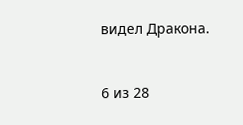видел Дракона.



6 из 28